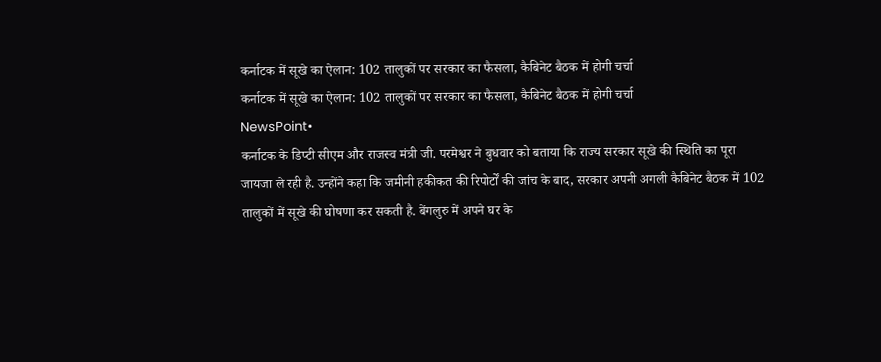कर्नाटक में सूखे का ऐलान: 102 तालुकों पर सरकार का फैसला, कैबिनेट बैठक में होगी चर्चा
कर्नाटक में सूखे का ऐलान: 102 तालुकों पर सरकार का फैसला, कैबिनेट बैठक में होगी चर्चा
NewsPoint•
कर्नाटक के डिप्टी सीएम और राजस्व मंत्री जी. परमेश्वर ने बुधवार को बताया कि राज्य सरकार सूखे की स्थिति का पूरा जायजा ले रही है. उन्होंने कहा कि जमीनी हकीकत की रिपोर्टों की जांच के बाद, सरकार अपनी अगली कैबिनेट बैठक में 102 तालुकों में सूखे की घोषणा कर सकती है. बेंगलुरु में अपने घर के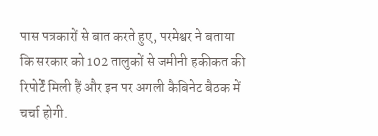पास पत्रकारों से बात करते हुए, परमेश्वर ने बताया कि सरकार को 102 तालुकों से जमीनी हकीकत की रिपोर्टें मिली हैं और इन पर अगली कैबिनेट बैठक में चर्चा होगी.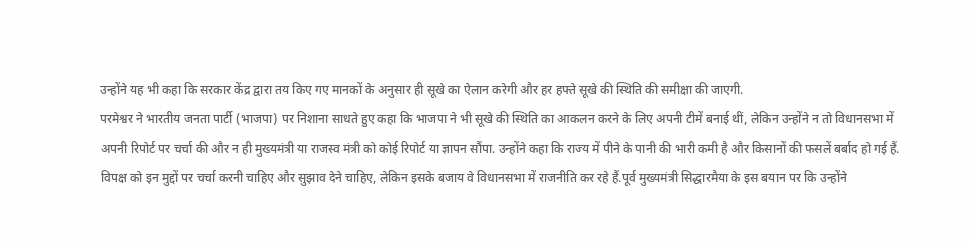उन्होंने यह भी कहा कि सरकार केंद्र द्वारा तय किए गए मानकों के अनुसार ही सूखे का ऐलान करेगी और हर हफ्ते सूखे की स्थिति की समीक्षा की जाएगी.
परमेश्वर ने भारतीय जनता पार्टी (भाजपा) पर निशाना साधते हुए कहा कि भाजपा ने भी सूखे की स्थिति का आकलन करने के लिए अपनी टीमें बनाई थीं, लेकिन उन्होंने न तो विधानसभा में अपनी रिपोर्ट पर चर्चा की और न ही मुख्यमंत्री या राजस्व मंत्री को कोई रिपोर्ट या ज्ञापन सौंपा. उन्होंने कहा कि राज्य में पीने के पानी की भारी कमी है और किसानों की फसलें बर्बाद हो गई हैं. विपक्ष को इन मुद्दों पर चर्चा करनी चाहिए और सुझाव देने चाहिए, लेकिन इसके बजाय वे विधानसभा में राजनीति कर रहे हैं.पूर्व मुख्यमंत्री सिद्धारमैया के इस बयान पर कि उन्होंने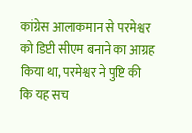कांग्रेस आलाकमान से परमेश्वर को डिप्टी सीएम बनाने का आग्रह किया था, परमेश्वर ने पुष्टि की कि यह सच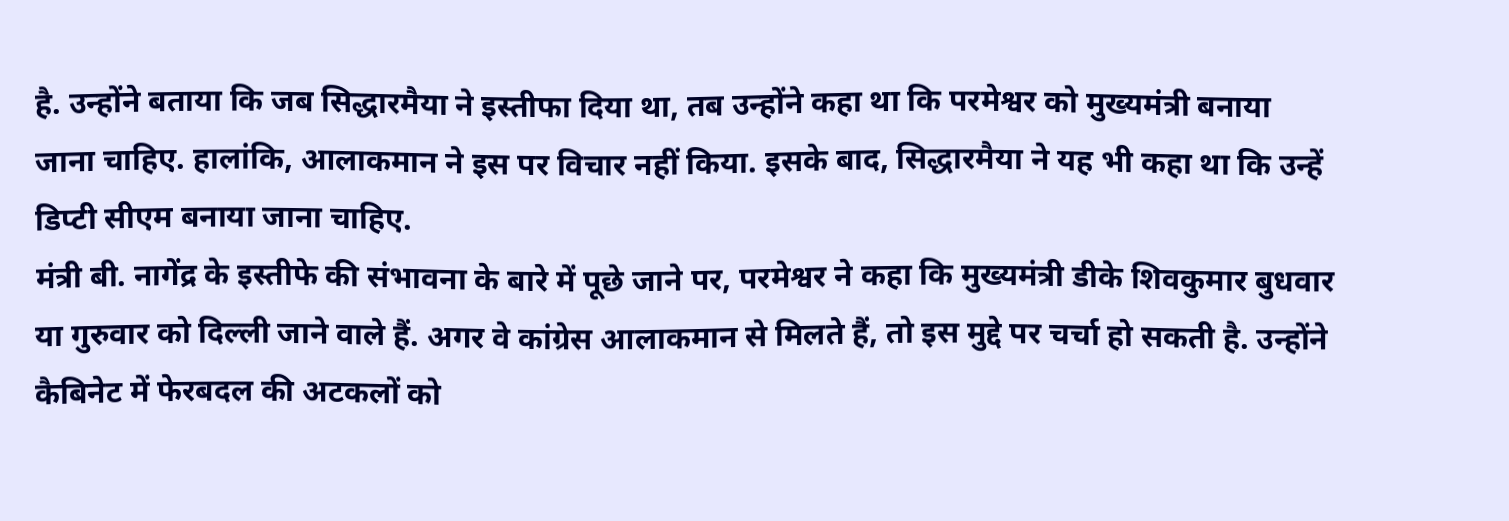है. उन्होंने बताया कि जब सिद्धारमैया ने इस्तीफा दिया था, तब उन्होंने कहा था कि परमेश्वर को मुख्यमंत्री बनाया जाना चाहिए. हालांकि, आलाकमान ने इस पर विचार नहीं किया. इसके बाद, सिद्धारमैया ने यह भी कहा था कि उन्हें डिप्टी सीएम बनाया जाना चाहिए.
मंत्री बी. नागेंद्र के इस्तीफे की संभावना के बारे में पूछे जाने पर, परमेश्वर ने कहा कि मुख्यमंत्री डीके शिवकुमार बुधवार या गुरुवार को दिल्ली जाने वाले हैं. अगर वे कांग्रेस आलाकमान से मिलते हैं, तो इस मुद्दे पर चर्चा हो सकती है. उन्होंने कैबिनेट में फेरबदल की अटकलों को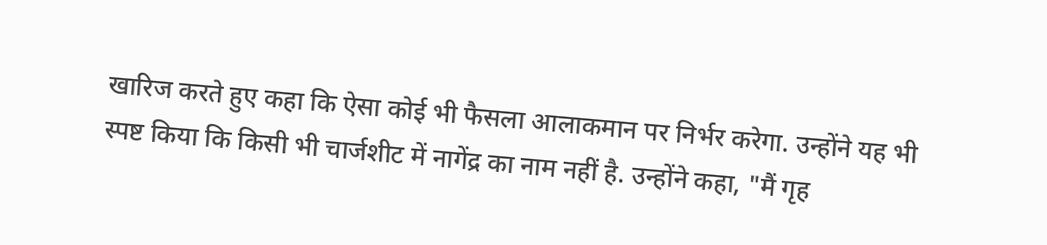खारिज करते हुए कहा कि ऐसा कोई भी फैसला आलाकमान पर निर्भर करेगा. उन्होंने यह भी स्पष्ट किया कि किसी भी चार्जशीट में नागेंद्र का नाम नहीं है. उन्होंने कहा, "मैं गृह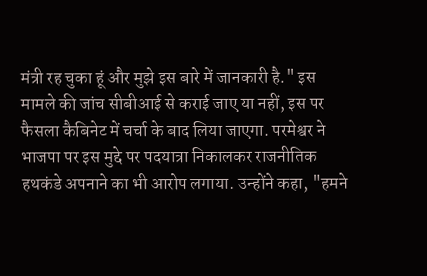मंत्री रह चुका हूं और मुझे इस बारे में जानकारी है." इस मामले की जांच सीबीआई से कराई जाए या नहीं, इस पर फैसला कैबिनेट में चर्चा के बाद लिया जाएगा. परमेश्वर ने भाजपा पर इस मुद्दे पर पदयात्रा निकालकर राजनीतिक हथकंडे अपनाने का भी आरोप लगाया. उन्होंने कहा, "हमने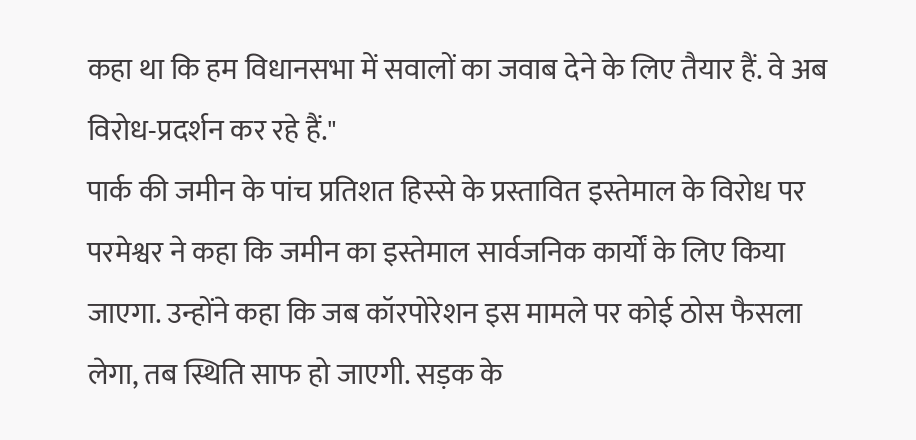कहा था कि हम विधानसभा में सवालों का जवाब देने के लिए तैयार हैं. वे अब विरोध-प्रदर्शन कर रहे हैं."
पार्क की जमीन के पांच प्रतिशत हिस्से के प्रस्तावित इस्तेमाल के विरोध पर परमेश्वर ने कहा कि जमीन का इस्तेमाल सार्वजनिक कार्यों के लिए किया जाएगा. उन्होंने कहा कि जब कॉरपोरेशन इस मामले पर कोई ठोस फैसला लेगा, तब स्थिति साफ हो जाएगी. सड़क के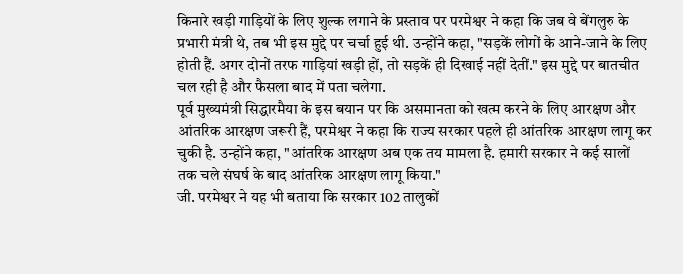किनारे खड़ी गाड़ियों के लिए शुल्क लगाने के प्रस्ताव पर परमेश्वर ने कहा कि जब वे बेंगलुरु के प्रभारी मंत्री थे, तब भी इस मुद्दे पर चर्चा हुई थी. उन्होंने कहा, "सड़कें लोगों के आने-जाने के लिए होती हैं. अगर दोनों तरफ गाड़ियां खड़ी हों, तो सड़कें ही दिखाई नहीं देतीं." इस मुद्दे पर बातचीत चल रही है और फैसला बाद में पता चलेगा.
पूर्व मुख्यमंत्री सिद्धारमैया के इस बयान पर कि असमानता को खत्म करने के लिए आरक्षण और आंतरिक आरक्षण जरूरी हैं, परमेश्वर ने कहा कि राज्य सरकार पहले ही आंतरिक आरक्षण लागू कर चुकी है. उन्होंने कहा, "आंतरिक आरक्षण अब एक तय मामला है. हमारी सरकार ने कई सालों तक चले संघर्ष के बाद आंतरिक आरक्षण लागू किया."
जी. परमेश्वर ने यह भी बताया कि सरकार 102 तालुकों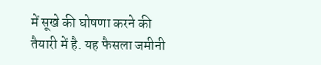में सूखे की घोषणा करने की तैयारी में है. यह फैसला जमीनी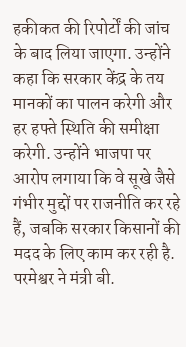हकीकत की रिपोर्टों की जांच के बाद लिया जाएगा. उन्होंने कहा कि सरकार केंद्र के तय मानकों का पालन करेगी और हर हफ्ते स्थिति की समीक्षा करेगी. उन्होंने भाजपा पर आरोप लगाया कि वे सूखे जैसे गंभीर मुद्दों पर राजनीति कर रहे हैं, जबकि सरकार किसानों की मदद के लिए काम कर रही है.
परमेश्वर ने मंत्री बी.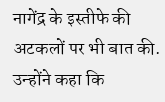नागेंद्र के इस्तीफे की अटकलों पर भी बात की. उन्होंने कहा कि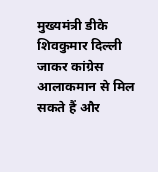मुख्यमंत्री डीके शिवकुमार दिल्ली जाकर कांग्रेस आलाकमान से मिल सकते हैं और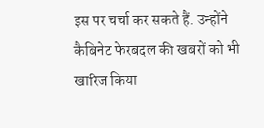इस पर चर्चा कर सकते हैं. उन्होंने कैबिनेट फेरबदल की खबरों को भी खारिज किया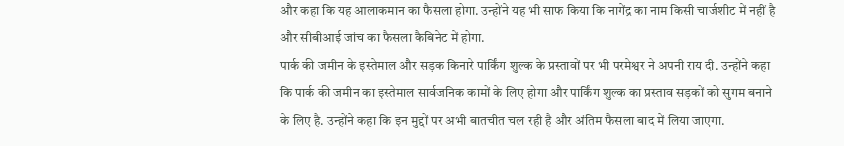और कहा कि यह आलाकमान का फैसला होगा. उन्होंने यह भी साफ किया कि नागेंद्र का नाम किसी चार्जशीट में नहीं है और सीबीआई जांच का फैसला कैबिनेट में होगा.
पार्क की जमीन के इस्तेमाल और सड़क किनारे पार्किंग शुल्क के प्रस्तावों पर भी परमेश्वर ने अपनी राय दी. उन्होंने कहा कि पार्क की जमीन का इस्तेमाल सार्वजनिक कामों के लिए होगा और पार्किंग शुल्क का प्रस्ताव सड़कों को सुगम बनाने के लिए है. उन्होंने कहा कि इन मुद्दों पर अभी बातचीत चल रही है और अंतिम फैसला बाद में लिया जाएगा.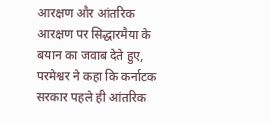आरक्षण और आंतरिक आरक्षण पर सिद्धारमैया के बयान का जवाब देते हुए, परमेश्वर ने कहा कि कर्नाटक सरकार पहले ही आंतरिक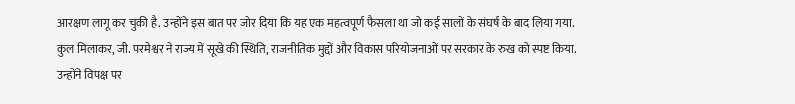आरक्षण लागू कर चुकी है. उन्होंने इस बात पर जोर दिया कि यह एक महत्वपूर्ण फैसला था जो कई सालों के संघर्ष के बाद लिया गया.
कुल मिलाकर, जी. परमेश्वर ने राज्य में सूखे की स्थिति, राजनीतिक मुद्दों और विकास परियोजनाओं पर सरकार के रुख को स्पष्ट किया. उन्होंने विपक्ष पर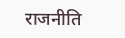राजनीति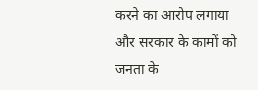करने का आरोप लगाया और सरकार के कामों को जनता के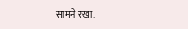सामने रखा.